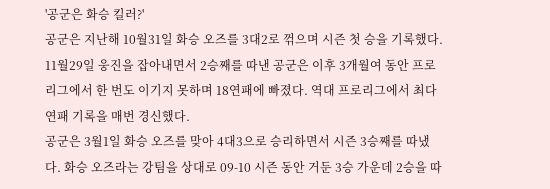'공군은 화승 킬러?'
공군은 지난해 10월31일 화승 오즈를 3대2로 꺾으며 시즌 첫 승을 기록했다. 11월29일 웅진을 잡아내면서 2승째를 따낸 공군은 이후 3개월여 동안 프로리그에서 한 번도 이기지 못하며 18연패에 빠졌다. 역대 프로리그에서 최다 연패 기록을 매번 경신했다.
공군은 3월1일 화승 오즈를 맞아 4대3으로 승리하면서 시즌 3승째를 따냈다. 화승 오즈라는 강팀을 상대로 09-10 시즌 동안 거둔 3승 가운데 2승을 따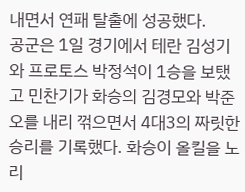내면서 연패 탈출에 성공했다.
공군은 1일 경기에서 테란 김성기와 프로토스 박정석이 1승을 보탰고 민찬기가 화승의 김경모와 박준오를 내리 꺾으면서 4대3의 짜릿한 승리를 기록했다. 화승이 올킬을 노리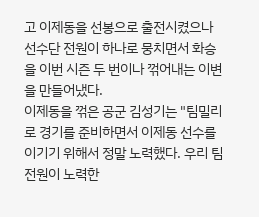고 이제동을 선봉으로 출전시켰으나 선수단 전원이 하나로 뭉치면서 화승을 이번 시즌 두 번이나 꺾어내는 이변을 만들어냈다.
이제동을 꺾은 공군 김성기는 "팀밀리로 경기를 준비하면서 이제동 선수를 이기기 위해서 정말 노력했다. 우리 팀 전원이 노력한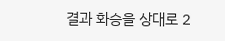결과 화승을 상대로 2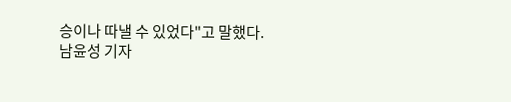승이나 따낼 수 있었다"고 말했다.
남윤성 기자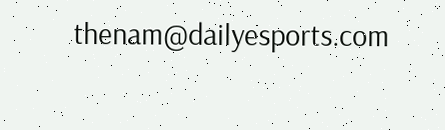thenam@dailyesports.com